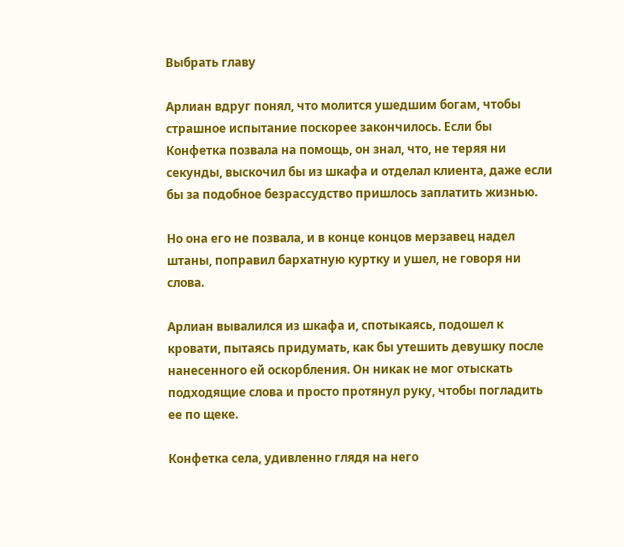Выбрать главу

Арлиан вдруг понял, что молится ушедшим богам, чтобы страшное испытание поскорее закончилось. Если бы Конфетка позвала на помощь, он знал, что, не теряя ни секунды, выскочил бы из шкафа и отделал клиента, даже если бы за подобное безрассудство пришлось заплатить жизнью.

Но она его не позвала, и в конце концов мерзавец надел штаны, поправил бархатную куртку и ушел, не говоря ни слова.

Арлиан вывалился из шкафа и, спотыкаясь, подошел к кровати, пытаясь придумать, как бы утешить девушку после нанесенного ей оскорбления. Он никак не мог отыскать подходящие слова и просто протянул руку, чтобы погладить ее по щеке.

Конфетка села, удивленно глядя на него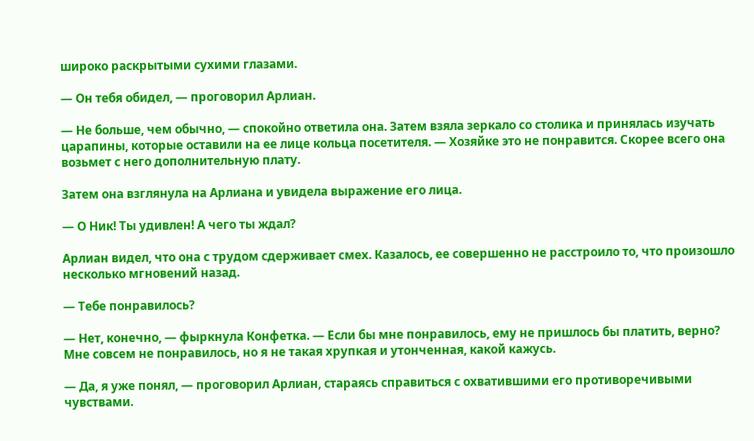широко раскрытыми сухими глазами.

— Он тебя обидел, — проговорил Арлиан.

— Не больше, чем обычно, — спокойно ответила она. Затем взяла зеркало со столика и принялась изучать царапины, которые оставили на ее лице кольца посетителя. — Хозяйке это не понравится. Скорее всего она возьмет с него дополнительную плату.

Затем она взглянула на Арлиана и увидела выражение его лица.

— О Ник! Ты удивлен! А чего ты ждал?

Арлиан видел, что она с трудом сдерживает смех. Казалось, ее совершенно не расстроило то, что произошло несколько мгновений назад.

— Тебе понравилось?

— Нет, конечно, — фыркнула Конфетка. — Если бы мне понравилось, ему не пришлось бы платить, верно? Мне совсем не понравилось, но я не такая хрупкая и утонченная, какой кажусь.

— Да, я уже понял, — проговорил Арлиан, стараясь справиться с охватившими его противоречивыми чувствами.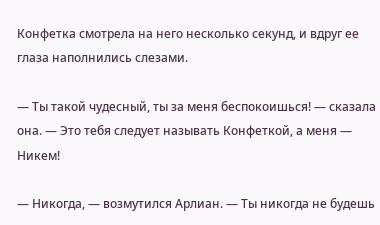Конфетка смотрела на него несколько секунд, и вдруг ее глаза наполнились слезами.

— Ты такой чудесный, ты за меня беспокоишься! — сказала она. — Это тебя следует называть Конфеткой, а меня — Никем!

— Никогда, — возмутился Арлиан. — Ты никогда не будешь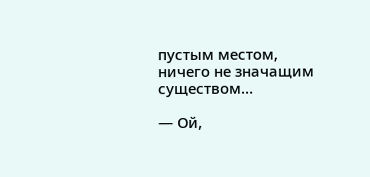пустым местом, ничего не значащим существом…

— Ой,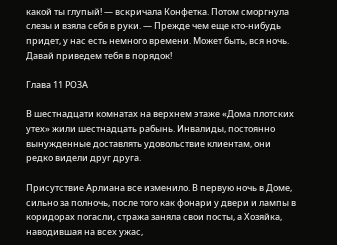какой ты глупый! — вскричала Конфетка. Потом сморгнула слезы и взяла себя в руки. — Прежде чем еще кто-нибудь придет, у нас есть немного времени. Может быть, вся ночь. Давай приведем тебя в порядок!

Глава 11 РОЗА

В шестнадцати комнатах на верхнем этаже «Дома плотских утех» жили шестнадцать рабынь. Инвалиды, постоянно вынужденные доставлять удовольствие клиентам, они редко видели друг друга.

Присутствие Арлиана все изменило. В первую ночь в Доме, сильно за полночь, после того как фонари у двери и лампы в коридорах погасли, стража заняла свои посты, а Хозяйка, наводившая на всех ужас,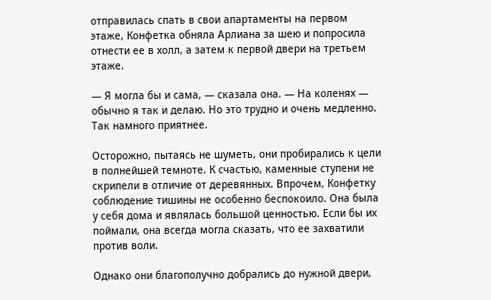отправилась спать в свои апартаменты на первом этаже, Конфетка обняла Арлиана за шею и попросила отнести ее в холл, а затем к первой двери на третьем этаже.

— Я могла бы и сама, — сказала она. — На коленях — обычно я так и делаю. Но это трудно и очень медленно. Так намного приятнее.

Осторожно, пытаясь не шуметь, они пробирались к цели в полнейшей темноте. К счастью, каменные ступени не скрипели в отличие от деревянных. Впрочем, Конфетку соблюдение тишины не особенно беспокоило. Она была у себя дома и являлась большой ценностью. Если бы их поймали, она всегда могла сказать, что ее захватили против воли.

Однако они благополучно добрались до нужной двери,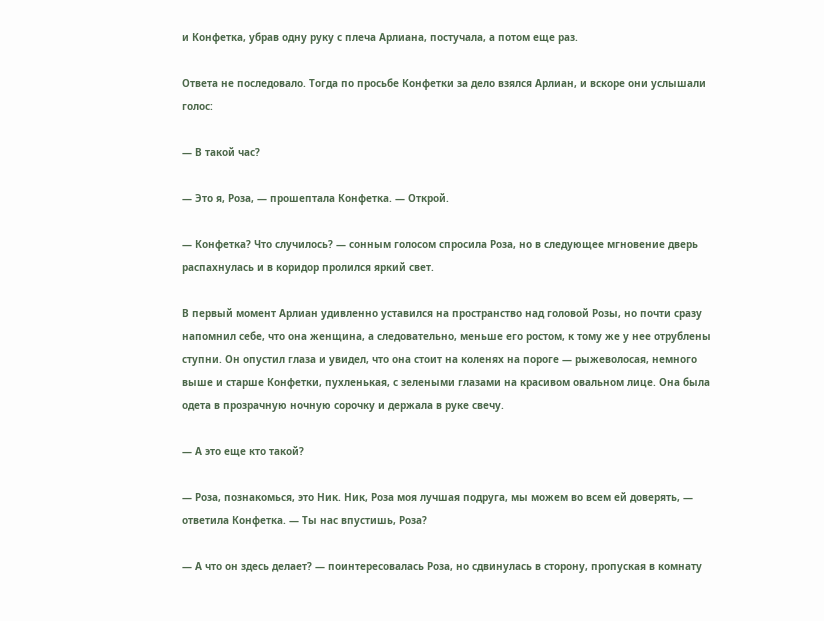и Конфетка, убрав одну руку с плеча Арлиана, постучала, а потом еще раз.

Ответа не последовало. Тогда по просьбе Конфетки за дело взялся Арлиан, и вскоре они услышали голос:

— В такой час?

— Это я, Роза, — прошептала Конфетка. — Открой.

— Конфетка? Что случилось? — сонным голосом спросила Роза, но в следующее мгновение дверь распахнулась и в коридор пролился яркий свет.

В первый момент Арлиан удивленно уставился на пространство над головой Розы, но почти сразу напомнил себе, что она женщина, а следовательно, меньше его ростом, к тому же у нее отрублены ступни. Он опустил глаза и увидел, что она стоит на коленях на пороге — рыжеволосая, немного выше и старше Конфетки, пухленькая, с зелеными глазами на красивом овальном лице. Она была одета в прозрачную ночную сорочку и держала в руке свечу.

— А это еще кто такой?

— Роза, познакомься, это Ник. Ник, Роза моя лучшая подруга, мы можем во всем ей доверять, — ответила Конфетка. — Ты нас впустишь, Роза?

— А что он здесь делает? — поинтересовалась Роза, но сдвинулась в сторону, пропуская в комнату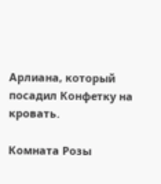Арлиана, который посадил Конфетку на кровать.

Комната Розы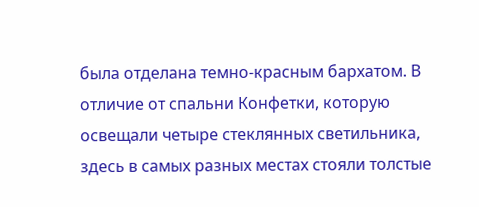была отделана темно-красным бархатом. В отличие от спальни Конфетки, которую освещали четыре стеклянных светильника, здесь в самых разных местах стояли толстые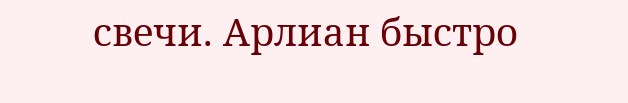свечи. Арлиан быстро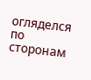огляделся по сторонам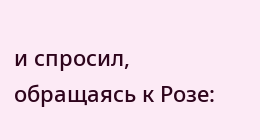и спросил, обращаясь к Розе: